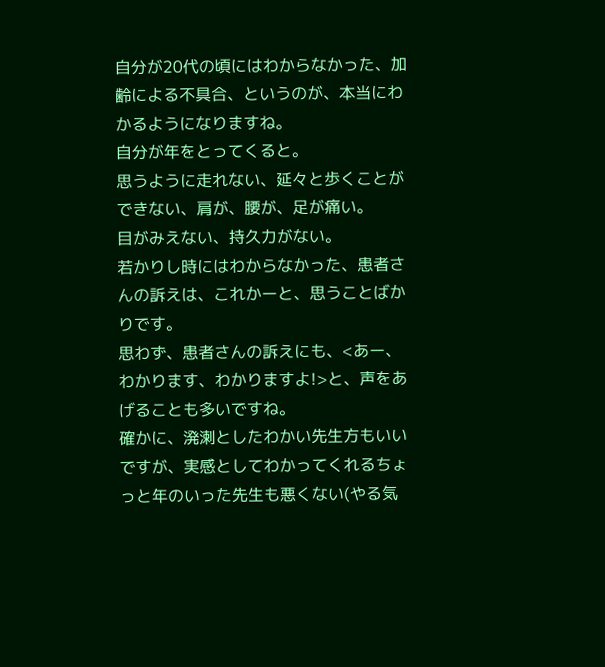自分が20代の頃にはわからなかった、加齢による不具合、というのが、本当にわかるようになりますね。
自分が年をとってくると。
思うように走れない、延々と歩くことができない、肩が、腰が、足が痛い。
目がみえない、持久力がない。
若かりし時にはわからなかった、患者さんの訴えは、これかーと、思うことばかりです。
思わず、患者さんの訴えにも、<あー、わかります、わかりますよ!>と、声をあげることも多いですね。
確かに、溌溂としたわかい先生方もいいですが、実感としてわかってくれるちょっと年のいった先生も悪くない(やる気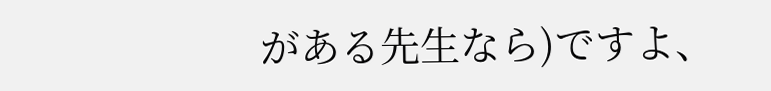がある先生なら)ですよ、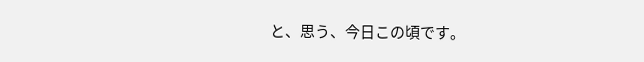と、思う、今日この頃です。